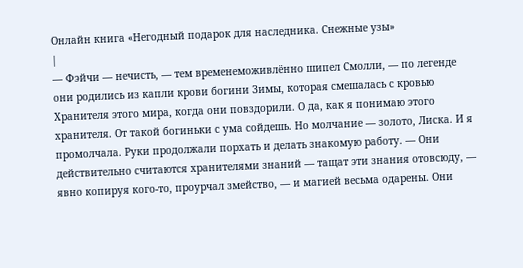Онлайн книга «Негодный подарок для наследника. Снежные узы»
|
— Фэйчи — нечисть, — тем временеможивлённо шипел Смолли, — по легенде они родились из капли крови богини Зимы, которая смешалась с кровью Хранителя этого мира, когда они повздорили. О да, как я понимаю этого хранителя. От такой богиньки с ума сойдешь. Но молчание — золото, Лиска. И я промолчала. Руки продолжали порхать и делать знакомую работу. — Они действительно считаются хранителями знаний — тащат эти знания отовсюду, — явно копируя кого-то, проурчал змейство, — и магией весьма одарены. Они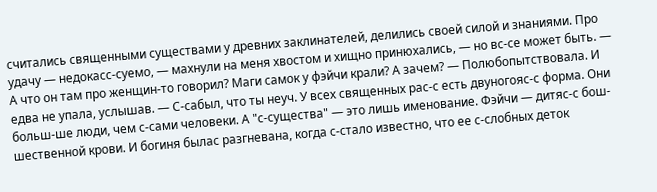считались священными существами у древних заклинателей, делились своей силой и знаниями. Про удачу — недокасс-суемо, — махнули на меня хвостом и хищно принюхались, — но вс-се может быть. — А что он там про женщин-то говорил? Маги самок у фэйчи крали? А зачем? — Полюбопытствовала. И едва не упала, услышав. — С-сабыл, что ты неуч. У всех священных рас-с есть двуногояс-с форма. Они больш-ше люди, чем с-сами человеки. А "с-существа" — это лишь именование. Фэйчи — дитяс-с бош-шественной крови. И богиня былас разгневана, когда с-стало известно, что ее с-слобных деток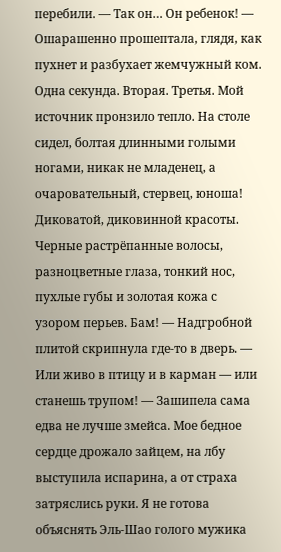перебили. — Так он… Он ребенок! — Ошарашенно прошептала, глядя, как пухнет и разбухает жемчужный ком. Одна секунда. Вторая. Третья. Мой источник пронзило тепло. На столе сидел, болтая длинными голыми ногами, никак не младенец, а очаровательный, стервец, юноша! Диковатой, диковинной красоты. Черные растрёпанные волосы, разноцветные глаза, тонкий нос, пухлые губы и золотая кожа с узором перьев. Бам! — Надгробной плитой скрипнула где-то в дверь. — Или живо в птицу и в карман — или станешь трупом! — Зашипела сама едва не лучше змейса. Мое бедное сердце дрожало зайцем, на лбу выступила испарина, а от страха затряслись руки. Я не готова объяснять Эль-Шао голого мужика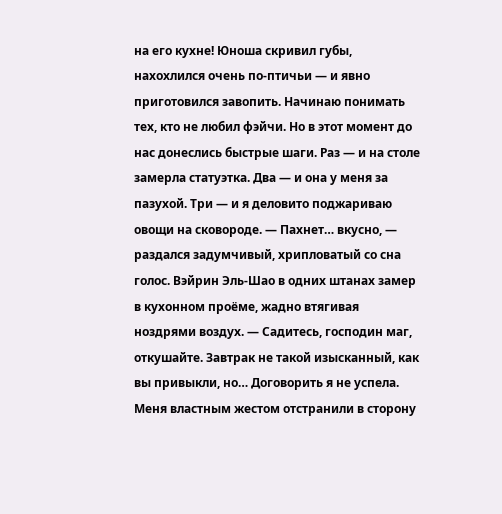на его кухне! Юноша скривил губы, нахохлился очень по-птичьи — и явно приготовился завопить. Начинаю понимать тех, кто не любил фэйчи. Но в этот момент до нас донеслись быстрые шаги. Раз — и на столе замерла статуэтка. Два — и она у меня за пазухой. Три — и я деловито поджариваю овощи на сковороде. — Пахнет… вкусно, — раздался задумчивый, хрипловатый со сна голос. Вэйрин Эль-Шао в одних штанах замер в кухонном проёме, жадно втягивая ноздрями воздух. — Садитесь, господин маг, откушайте. Завтрак не такой изысканный, как вы привыкли, но… Договорить я не успела. Меня властным жестом отстранили в сторону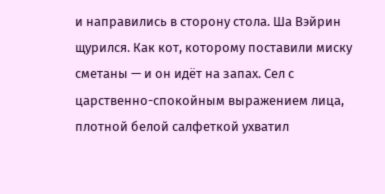и направились в сторону стола. Ша Вэйрин щурился. Как кот, которому поставили миску сметаны — и он идёт на запах. Сел с царственно-спокойным выражением лица, плотной белой салфеткой ухватил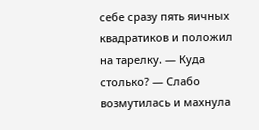себе сразу пять яичных квадратиков и положил на тарелку. — Куда столько? — Слабо возмутилась и махнула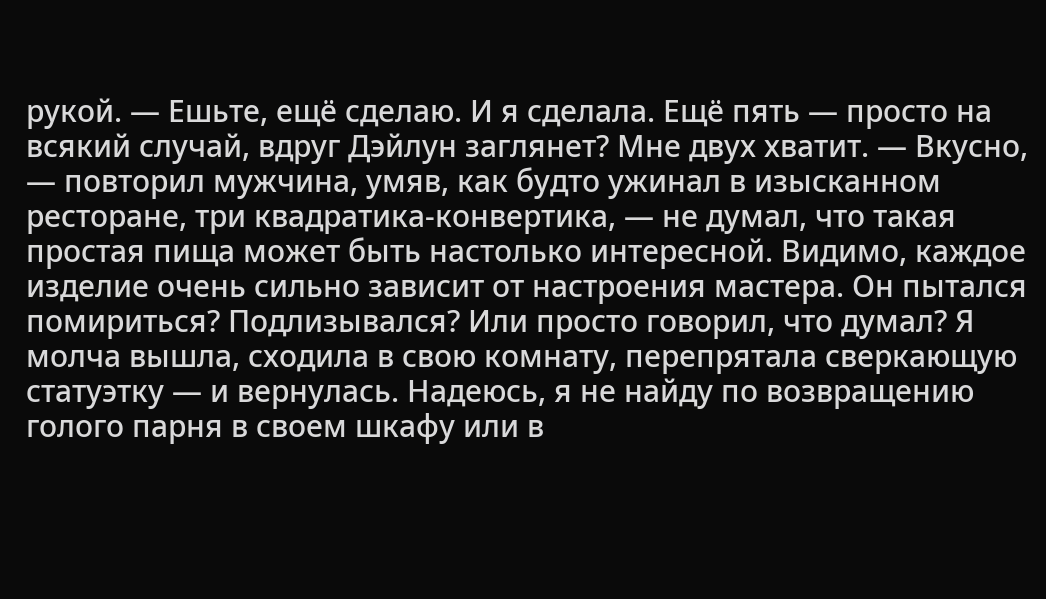рукой. — Ешьте, ещё сделаю. И я сделала. Ещё пять — просто на всякий случай, вдруг Дэйлун заглянет? Мне двух хватит. — Вкусно, — повторил мужчина, умяв, как будто ужинал в изысканном ресторане, три квадратика-конвертика, — не думал, что такая простая пища может быть настолько интересной. Видимо, каждое изделие очень сильно зависит от настроения мастера. Он пытался помириться? Подлизывался? Или просто говорил, что думал? Я молча вышла, сходила в свою комнату, перепрятала сверкающую статуэтку — и вернулась. Надеюсь, я не найду по возвращению голого парня в своем шкафу или в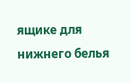ящике для нижнего белья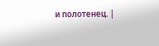и полотенец. |